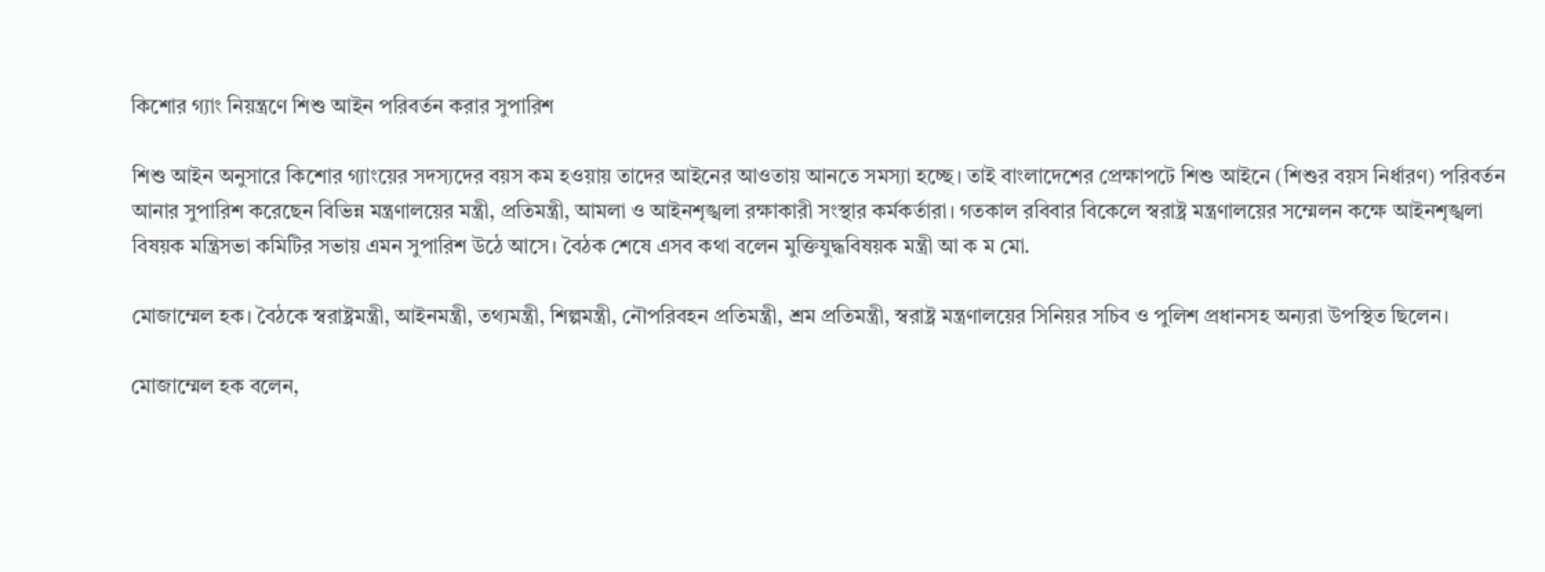কিশোর গ্যাং নিয়ন্ত্রণে শিশু আইন পরিবর্তন করার সুপারিশ

শিশু আইন অনুসারে কিশোর গ্যাংয়ের সদস্যদের বয়স কম হওয়ায় তাদের আইনের আওতায় আনতে সমস্যা হচ্ছে। তাই বাংলাদেশের প্রেক্ষাপটে শিশু আইনে (শিশুর বয়স নির্ধারণ) পরিবর্তন আনার সুপারিশ করেছেন বিভিন্ন মন্ত্রণালয়ের মন্ত্রী, প্রতিমন্ত্রী, আমলা ও আইনশৃঙ্খলা রক্ষাকারী সংস্থার কর্মকর্তারা। গতকাল রবিবার বিকেলে স্বরাষ্ট্র মন্ত্রণালয়ের সম্মেলন কক্ষে আইনশৃঙ্খলা বিষয়ক মন্ত্রিসভা কমিটির সভায় এমন সুপারিশ উঠে আসে। বৈঠক শেষে এসব কথা বলেন মুক্তিযুদ্ধবিষয়ক মন্ত্রী আ ক ম মো.

মোজাম্মেল হক। বৈঠকে স্বরাষ্ট্রমন্ত্রী, আইনমন্ত্রী, তথ্যমন্ত্রী, শিল্পমন্ত্রী, নৌপরিবহন প্রতিমন্ত্রী, শ্রম প্রতিমন্ত্রী, স্বরাষ্ট্র মন্ত্রণালয়ের সিনিয়র সচিব ও পুলিশ প্রধানসহ অন্যরা উপস্থিত ছিলেন।

মোজাম্মেল হক বলেন,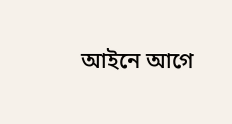আইনে আগে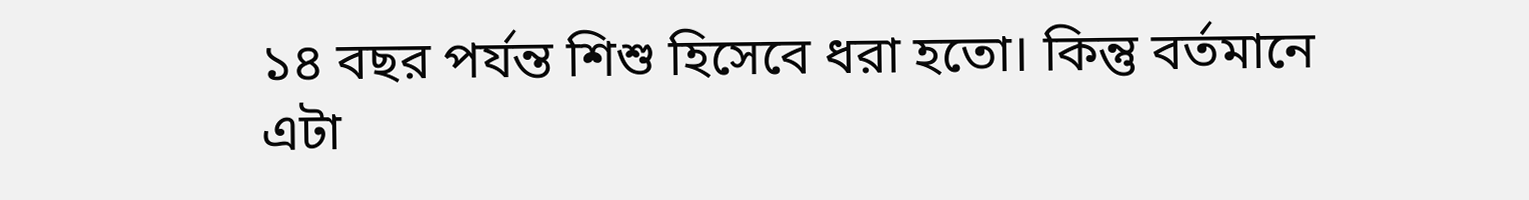১৪ বছর পর্যন্ত শিশু হিসেবে ধরা হতো। কিন্তু বর্তমানে এটা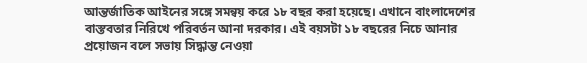আন্তর্জাতিক আইনের সঙ্গে সমন্বয় করে ১৮ বছর করা হয়েছে। এখানে বাংলাদেশের বাস্তবতার নিরিখে পরিবর্তন আনা দরকার। এই বয়সটা ১৮ বছরের নিচে আনার প্রয়োজন বলে সভায় সিদ্ধান্ত নেওয়া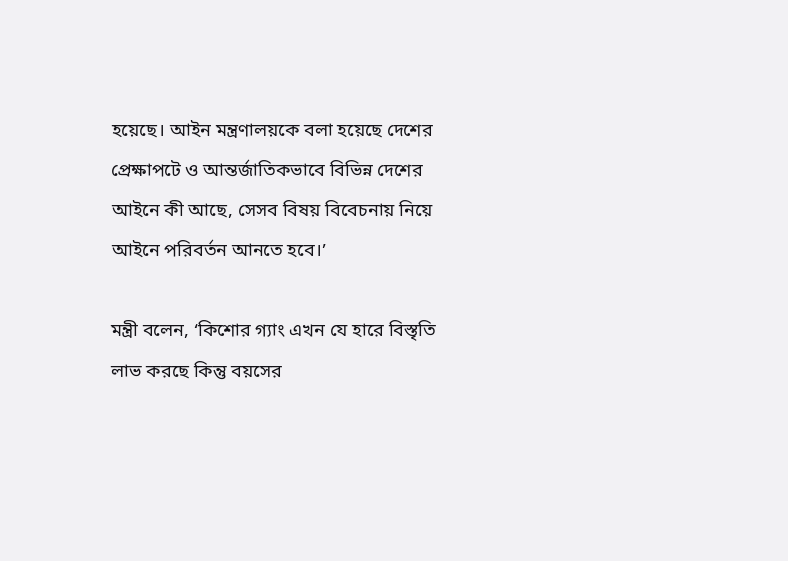হয়েছে। আইন মন্ত্রণালয়কে বলা হয়েছে দেশের প্রেক্ষাপটে ও আন্তর্জাতিকভাবে বিভিন্ন দেশের আইনে কী আছে, সেসব বিষয় বিবেচনায় নিয়ে আইনে পরিবর্তন আনতে হবে।’

মন্ত্রী বলেন, ‘কিশোর গ্যাং এখন যে হারে বিস্তৃতি লাভ করছে কিন্তু বয়সের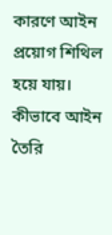কারণে আইন প্রয়োগ শিথিল হয়ে যায়। কীভাবে আইন তৈরি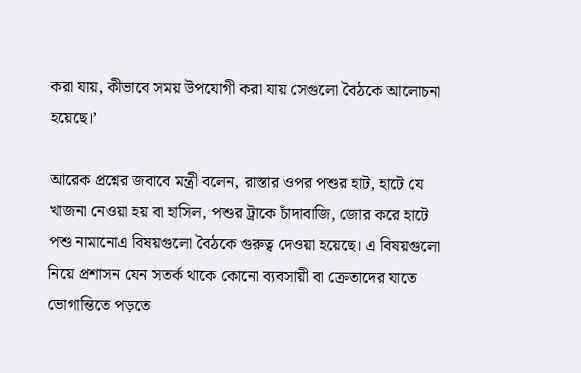করা যায়, কীভাবে সময় উপযোগী করা যায় সেগুলো বৈঠকে আলোচনা হয়েছে।’

আরেক প্রশ্নের জবাবে মন্ত্রী বলেন, রাস্তার ওপর পশুর হাট, হাটে যে খাজনা নেওয়া হয় বা হাসিল, পশুর ট্রাকে চাঁদাবাজি, জোর করে হাটে পশু নামানোএ বিষয়গুলো বৈঠকে গুরুত্ব দেওয়া হয়েছে। এ বিষয়গুলো নিয়ে প্রশাসন যেন সতর্ক থাকে কোনো ব্যবসায়ী বা ক্রেতাদের যাতে ভোগান্তিতে পড়তে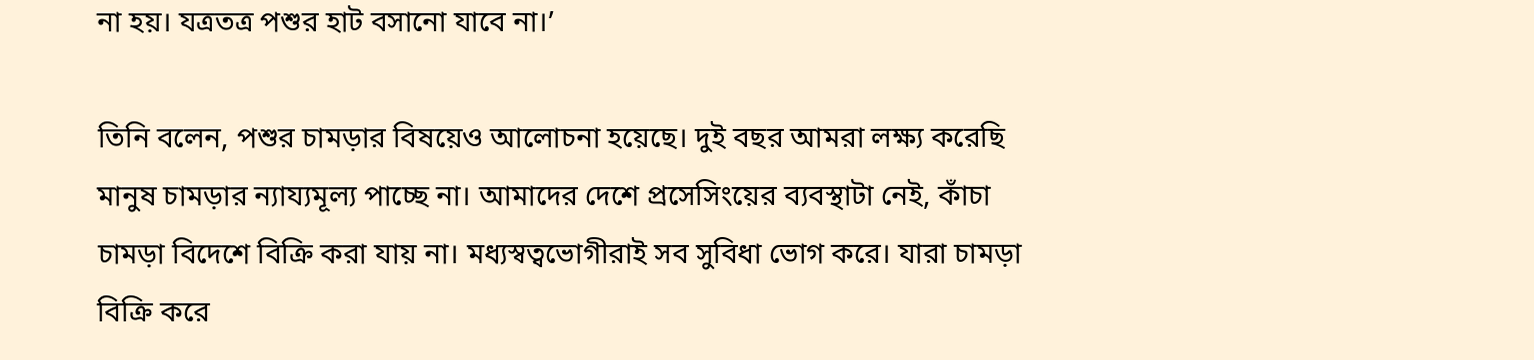না হয়। যত্রতত্র পশুর হাট বসানো যাবে না।’

তিনি বলেন, পশুর চামড়ার বিষয়েও আলোচনা হয়েছে। দুই বছর আমরা লক্ষ্য করেছি মানুষ চামড়ার ন্যায্যমূল্য পাচ্ছে না। আমাদের দেশে প্রসেসিংয়ের ব্যবস্থাটা নেই, কাঁচা চামড়া বিদেশে বিক্রি করা যায় না। মধ্যস্বত্বভোগীরাই সব সুবিধা ভোগ করে। যারা চামড়া বিক্রি করে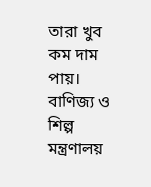তারা খুব কম দাম পায়। বাণিজ্য ও শিল্প মন্ত্রণালয়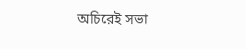অচিরেই সভা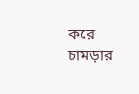করে চামড়ার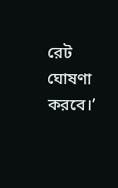রেট ঘোষণা করবে।’